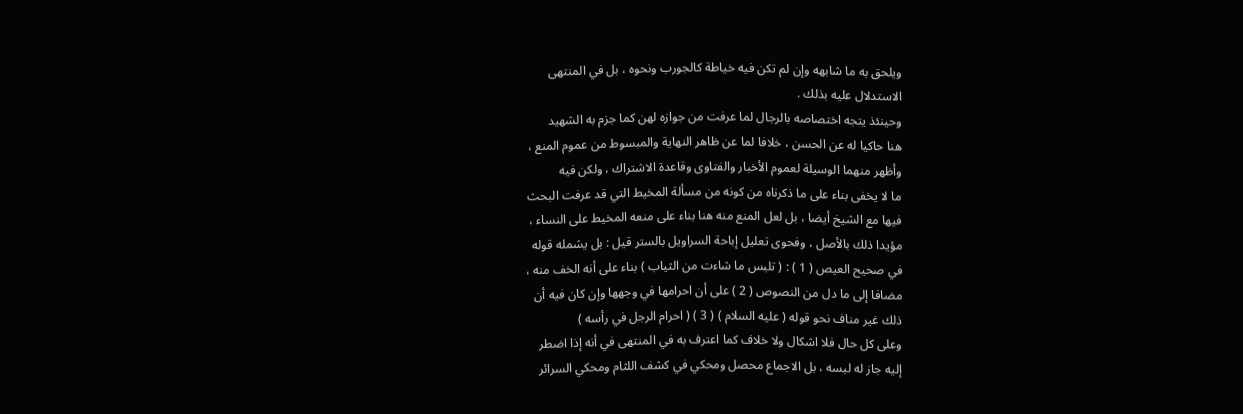ويلحق به ما شابهه وإن لم تكن فيه خياطة كالجورب ونحوه ، بل في المنتهى
الاستدلال عليه بذلك .
وحينئذ يتجه اختصاصه بالرجال لما عرفت من جوازه لهن كما جزم به الشهيد
هنا حاكيا له عن الحسن ، خلافا لما عن ظاهر النهاية والمبسوط من عموم المنع ،
وأظهر منهما الوسيلة لعموم الأخبار والفتاوى وقاعدة الاشتراك ، ولكن فيه
ما لا يخفى بناء على ما ذكرناه من كونه من مسألة المخيط التي قد عرفت البحث
فيها مع الشيخ أيضا ، بل لعل المنع منه هنا بناء على منعه المخيط على النساء ،
مؤيدا ذلك بالأصل ، وفحوى تعليل إباحة السراويل بالستر قيل : بل يشمله قوله
في صحيح العيص ( 1 ) : ( تلبس ما شاءت من الثياب ) بناء على أنه الخف منه ،
مضافا إلى ما دل من النصوص ( 2 ) على أن احرامها في وجهها وإن كان فيه أن
ذلك غير مناف نحو قوله ( عليه السلام ) ( 3 ) ( احرام الرجل في رأسه )
وعلى كل حال فلا اشكال ولا خلاف كما اعترف به في المنتهى في أنه إذا اضطر
إليه جاز له لبسه ، بل الاجماع محصل ومحكي في كشف اللثام ومحكي السرائر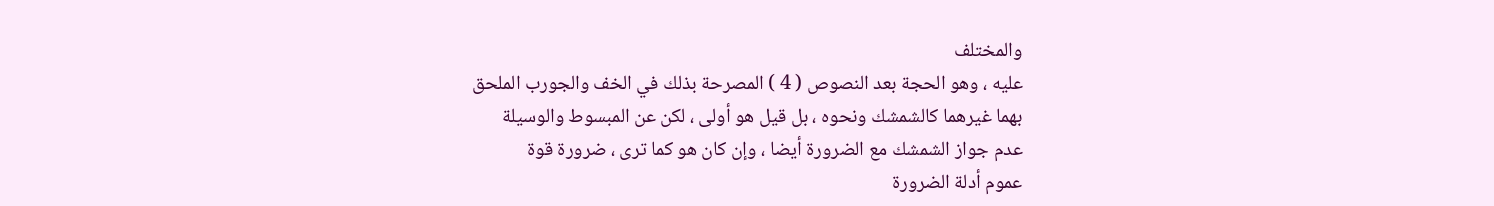والمختلف
عليه ، وهو الحجة بعد النصوص ( 4 ) المصرحة بذلك في الخف والجورب الملحق
بهما غيرهما كالشمشك ونحوه ، بل قيل هو أولى ، لكن عن المبسوط والوسيلة
عدم جواز الشمشك مع الضرورة أيضا ، وإن كان هو كما ترى ، ضرورة قوة
عموم أدلة الضرورة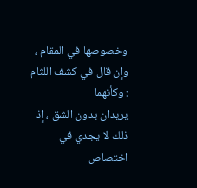وخصوصها في المقام ، وإن قال في كشف اللثام : وكأنهما
يريدان بدون الشق ، إذ ذلك لا يجدي في اختصاص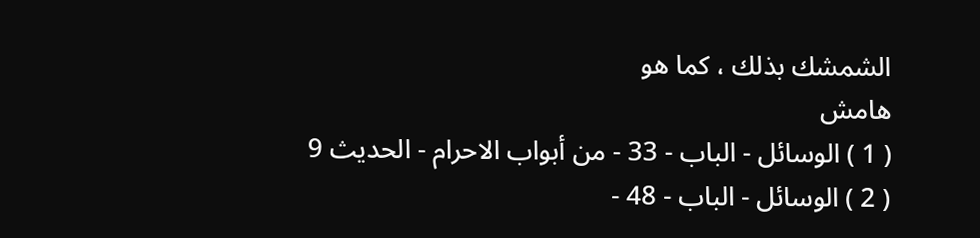الشمشك بذلك ، كما هو
هامش
( 1 ) الوسائل - الباب - 33 - من أبواب الاحرام - الحديث 9
( 2 ) الوسائل - الباب - 48 -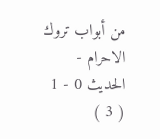من أبواب تروك الاحرام - الحديث 0 - 1
( 3 )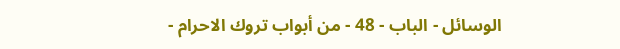الوسائل - الباب - 48 - من أبواب تروك الاحرام -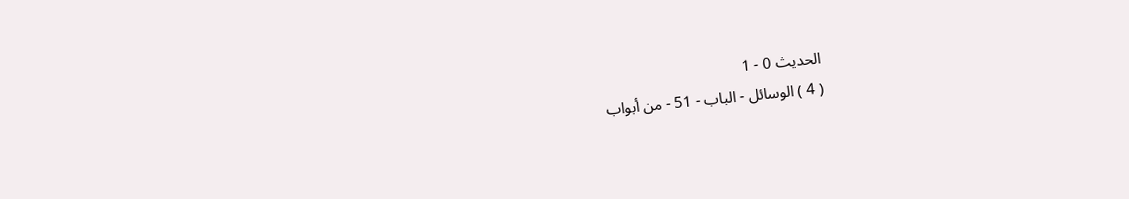الحديث 0 - 1
( 4 ) الوسائل - الباب - 51 - من أبواب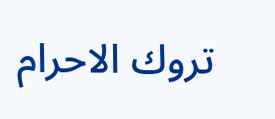تروك الاحرام